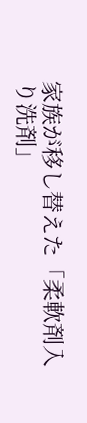家族が移し替えた「柔軟剤入り洗剤」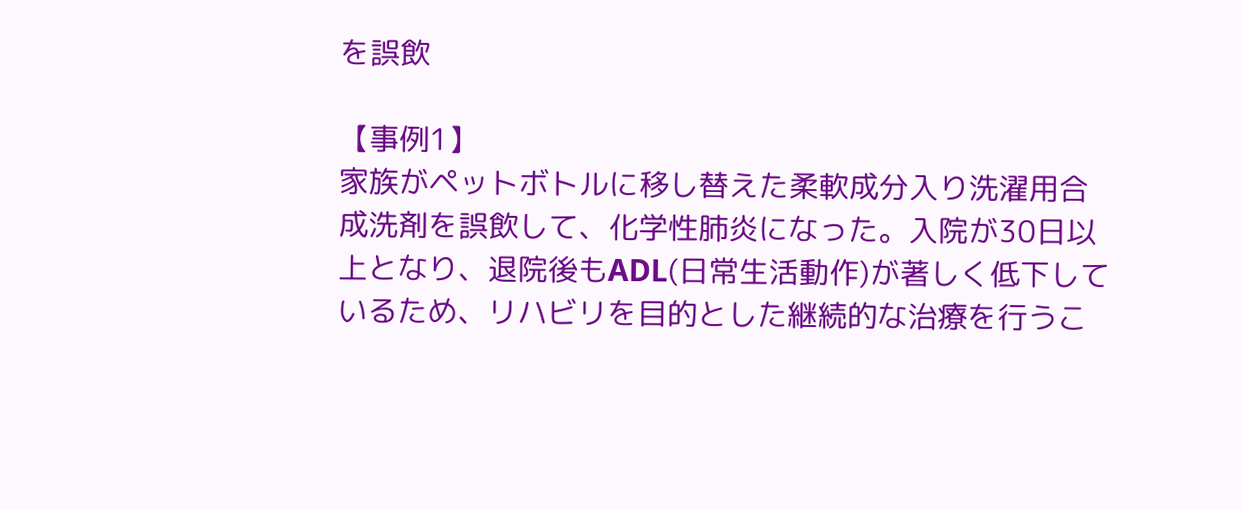を誤飲

【事例1】
家族がペットボトルに移し替えた柔軟成分入り洗濯用合成洗剤を誤飲して、化学性肺炎になった。入院が30日以上となり、退院後もADL(日常生活動作)が著しく低下しているため、リハビリを目的とした継続的な治療を行うこ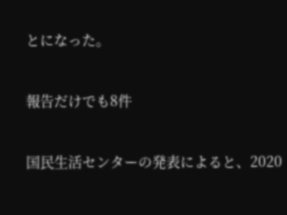とになった。

報告だけでも8件

国民生活センターの発表によると、2020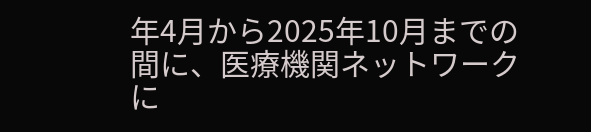年4月から2025年10月までの間に、医療機関ネットワークに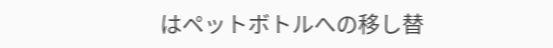はペットボトルへの移し替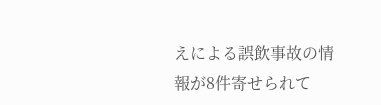えによる誤飲事故の情報が8件寄せられて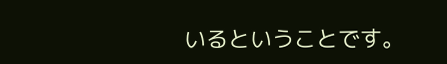いるということです。